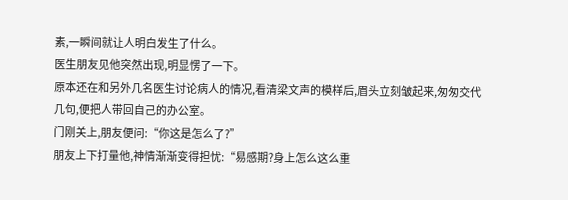素,一瞬间就让人明白发生了什么。
医生朋友见他突然出现,明显愣了一下。
原本还在和另外几名医生讨论病人的情况,看清梁文声的模样后,眉头立刻皱起来,匆匆交代几句,便把人带回自己的办公室。
门刚关上,朋友便问:“你这是怎么了?”
朋友上下打量他,神情渐渐变得担忧:“易感期?身上怎么这么重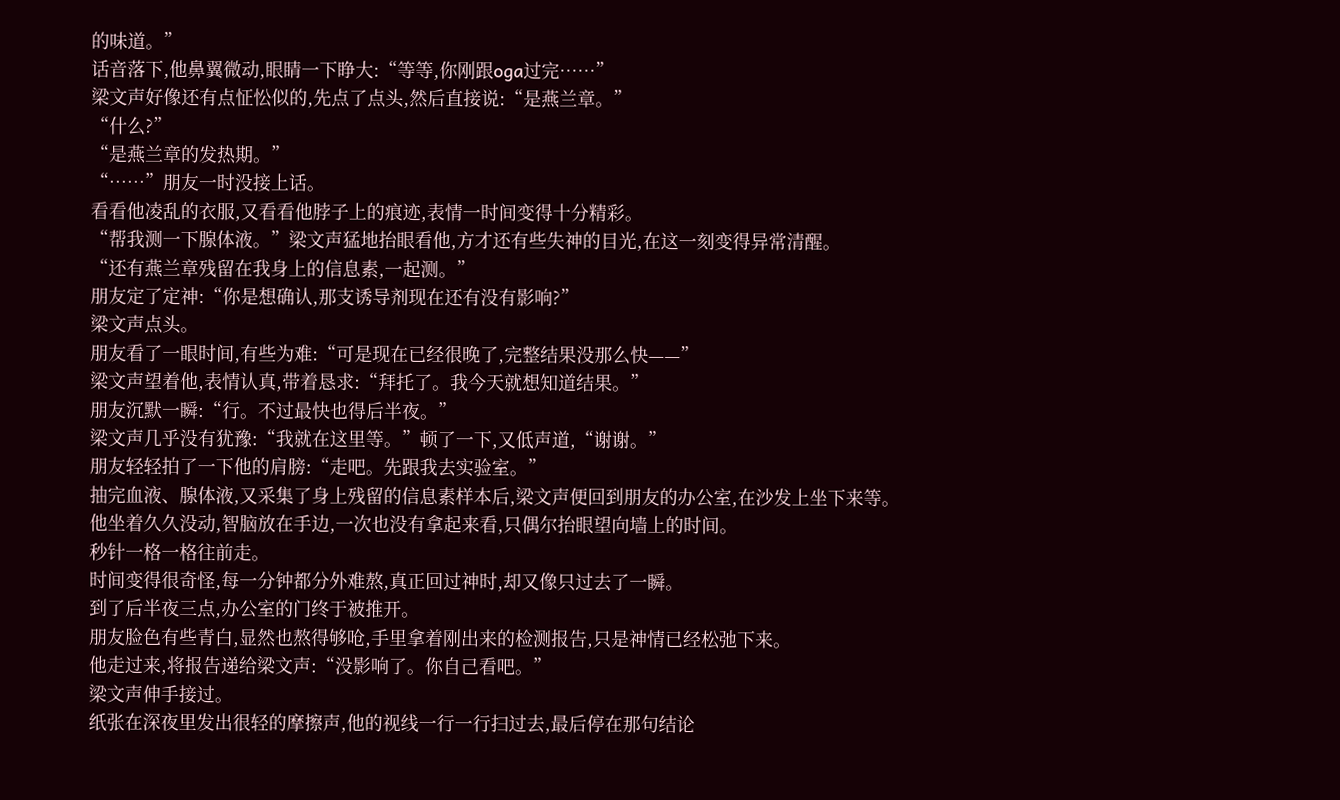的味道。”
话音落下,他鼻翼微动,眼睛一下睁大:“等等,你刚跟oga过完……”
梁文声好像还有点怔忪似的,先点了点头,然后直接说:“是燕兰章。”
“什么?”
“是燕兰章的发热期。”
“……”朋友一时没接上话。
看看他凌乱的衣服,又看看他脖子上的痕迹,表情一时间变得十分精彩。
“帮我测一下腺体液。”梁文声猛地抬眼看他,方才还有些失神的目光,在这一刻变得异常清醒。
“还有燕兰章残留在我身上的信息素,一起测。”
朋友定了定神:“你是想确认,那支诱导剂现在还有没有影响?”
梁文声点头。
朋友看了一眼时间,有些为难:“可是现在已经很晚了,完整结果没那么快——”
梁文声望着他,表情认真,带着恳求:“拜托了。我今天就想知道结果。”
朋友沉默一瞬:“行。不过最快也得后半夜。”
梁文声几乎没有犹豫:“我就在这里等。”顿了一下,又低声道,“谢谢。”
朋友轻轻拍了一下他的肩膀:“走吧。先跟我去实验室。”
抽完血液、腺体液,又采集了身上残留的信息素样本后,梁文声便回到朋友的办公室,在沙发上坐下来等。
他坐着久久没动,智脑放在手边,一次也没有拿起来看,只偶尔抬眼望向墙上的时间。
秒针一格一格往前走。
时间变得很奇怪,每一分钟都分外难熬,真正回过神时,却又像只过去了一瞬。
到了后半夜三点,办公室的门终于被推开。
朋友脸色有些青白,显然也熬得够呛,手里拿着刚出来的检测报告,只是神情已经松弛下来。
他走过来,将报告递给梁文声:“没影响了。你自己看吧。”
梁文声伸手接过。
纸张在深夜里发出很轻的摩擦声,他的视线一行一行扫过去,最后停在那句结论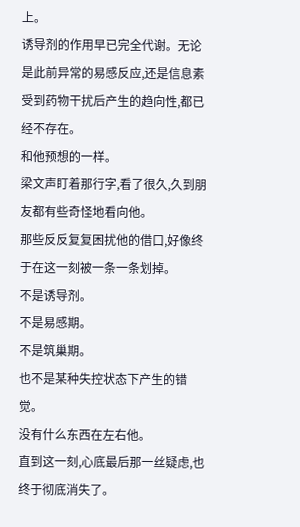上。
诱导剂的作用早已完全代谢。无论是此前异常的易感反应,还是信息素受到药物干扰后产生的趋向性,都已经不存在。
和他预想的一样。
梁文声盯着那行字,看了很久,久到朋友都有些奇怪地看向他。
那些反反复复困扰他的借口,好像终于在这一刻被一条一条划掉。
不是诱导剂。
不是易感期。
不是筑巢期。
也不是某种失控状态下产生的错觉。
没有什么东西在左右他。
直到这一刻,心底最后那一丝疑虑,也终于彻底消失了。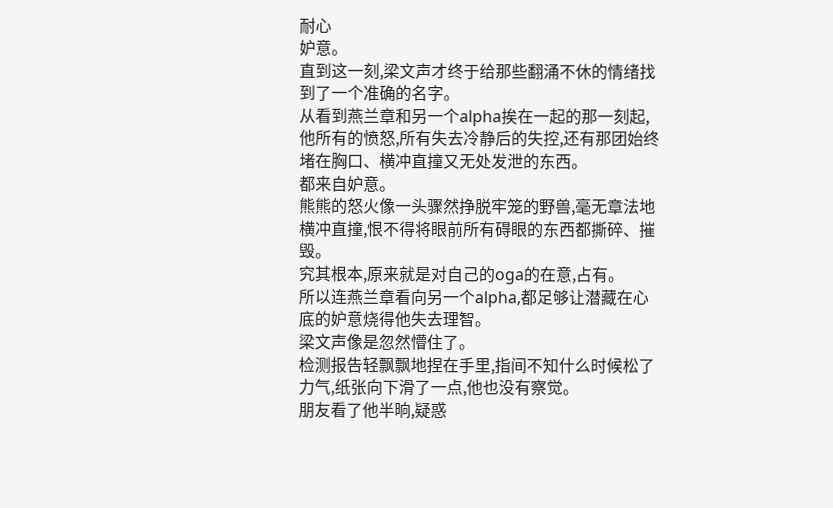耐心
妒意。
直到这一刻,梁文声才终于给那些翻涌不休的情绪找到了一个准确的名字。
从看到燕兰章和另一个alpha挨在一起的那一刻起,他所有的愤怒,所有失去冷静后的失控,还有那团始终堵在胸口、横冲直撞又无处发泄的东西。
都来自妒意。
熊熊的怒火像一头骤然挣脱牢笼的野兽,毫无章法地横冲直撞,恨不得将眼前所有碍眼的东西都撕碎、摧毁。
究其根本,原来就是对自己的oga的在意,占有。
所以连燕兰章看向另一个alpha,都足够让潜藏在心底的妒意烧得他失去理智。
梁文声像是忽然懵住了。
检测报告轻飘飘地捏在手里,指间不知什么时候松了力气,纸张向下滑了一点,他也没有察觉。
朋友看了他半晌,疑惑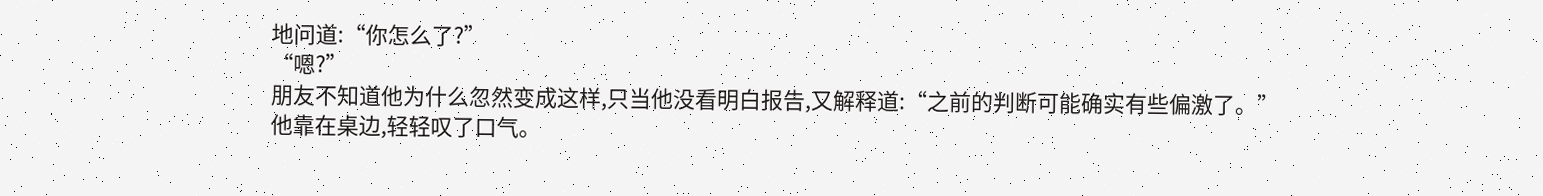地问道:“你怎么了?”
“嗯?”
朋友不知道他为什么忽然变成这样,只当他没看明白报告,又解释道:“之前的判断可能确实有些偏激了。”
他靠在桌边,轻轻叹了口气。